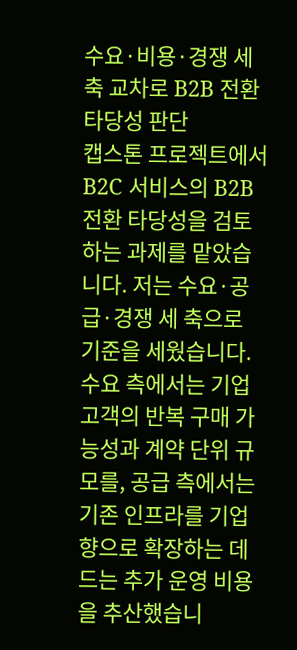수요·비용·경쟁 세 축 교차로 B2B 전환 타당성 판단
캡스톤 프로젝트에서 B2C 서비스의 B2B 전환 타당성을 검토하는 과제를 맡았습니다. 저는 수요·공급·경쟁 세 축으로 기준을 세웠습니다. 수요 측에서는 기업 고객의 반복 구매 가능성과 계약 단위 규모를, 공급 측에서는 기존 인프라를 기업향으로 확장하는 데 드는 추가 운영 비용을 추산했습니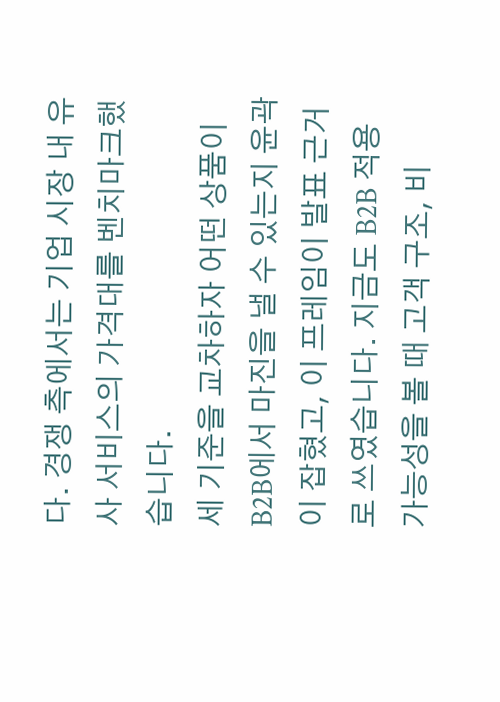다. 경쟁 측에서는 기업 시장 내 유사 서비스의 가격대를 벤치마크했습니다.
세 기준을 교차하자 어떤 상품이 B2B에서 마진을 낼 수 있는지 윤곽이 잡혔고, 이 프레임이 발표 근거로 쓰였습니다. 지금도 B2B 적용 가능성을 볼 때 고객 구조, 비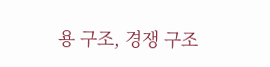용 구조, 경쟁 구조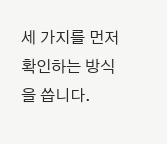세 가지를 먼저 확인하는 방식을 씁니다.